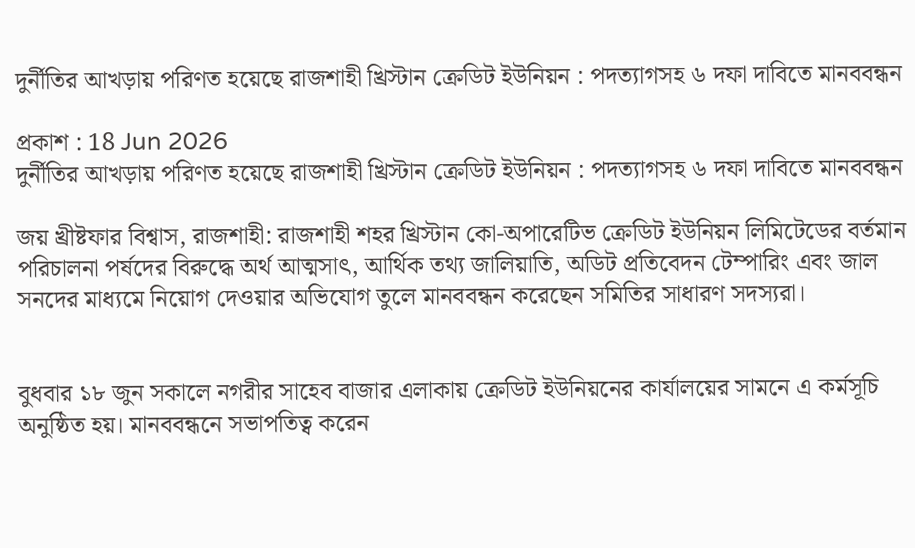দুর্নীতির আখড়ায় পরিণত হয়েছে রাজশাহী খ্রিস্টান ক্রেডিট ইউনিয়ন : পদত্যাগসহ ৬ দফা দাবিতে মানববন্ধন

প্রকাশ : 18 Jun 2026
দুর্নীতির আখড়ায় পরিণত হয়েছে রাজশাহী খ্রিস্টান ক্রেডিট ইউনিয়ন : পদত্যাগসহ ৬ দফা দাবিতে মানববন্ধন

জয় খ্রীষ্টফার বিশ্বাস, রাজশাহী: রাজশাহী শহর খ্রিস্টান কো-অপারেটিভ ক্রেডিট ইউনিয়ন লিমিটেডের বর্তমান পরিচালনা পর্ষদের বিরুদ্ধে অর্থ আত্মসাৎ, আর্থিক তথ্য জালিয়াতি, অডিট প্রতিবেদন টেম্পারিং এবং জাল সনদের মাধ্যমে নিয়োগ দেওয়ার অভিযোগ তুলে মানববন্ধন করেছেন সমিতির সাধারণ সদস্যরা।


বুধবার ১৮ জুন সকালে নগরীর সাহেব বাজার এলাকায় ক্রেডিট ইউনিয়নের কার্যালয়ের সামনে এ কর্মসূচি অনুষ্ঠিত হয়। মানববন্ধনে সভাপতিত্ব করেন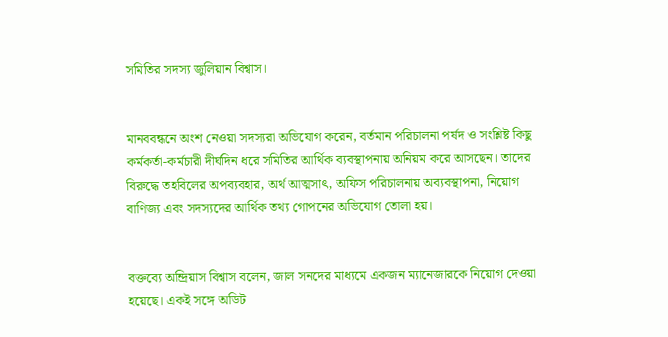সমিতির সদস্য জুলিয়ান বিশ্বাস।


মানববন্ধনে অংশ নেওয়া সদস্যরা অভিযোগ করেন, বর্তমান পরিচালনা পর্ষদ ও সংশ্লিষ্ট কিছু কর্মকর্তা-কর্মচারী দীর্ঘদিন ধরে সমিতির আর্থিক ব্যবস্থাপনায় অনিয়ম করে আসছেন। তাদের বিরুদ্ধে তহবিলের অপব্যবহার, অর্থ আত্মসাৎ, অফিস পরিচালনায় অব্যবস্থাপনা, নিয়োগ বাণিজ্য এবং সদস্যদের আর্থিক তথ্য গোপনের অভিযোগ তোলা হয়।


বক্তব্যে অন্দ্রিয়াস বিশ্বাস বলেন, জাল সনদের মাধ্যমে একজন ম্যানেজারকে নিয়োগ দেওয়া হয়েছে। একই সঙ্গে অডিট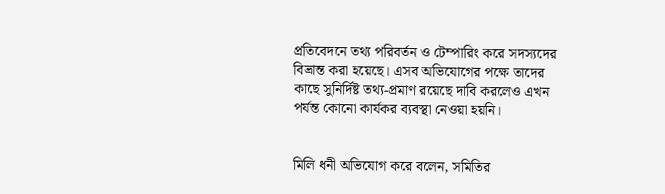প্রতিবেদনে তথ্য পরিবর্তন ও টেম্পারিং করে সদস্যদের বিভ্রান্ত করা হয়েছে। এসব অভিযোগের পক্ষে তাদের কাছে সুনির্দিষ্ট তথ্য-প্রমাণ রয়েছে দাবি করলেও এখন পর্যন্ত কোনো কার্যকর ব্যবস্থা নেওয়া হয়নি।


মিলি ধনী অভিযোগ করে বলেন, সমিতির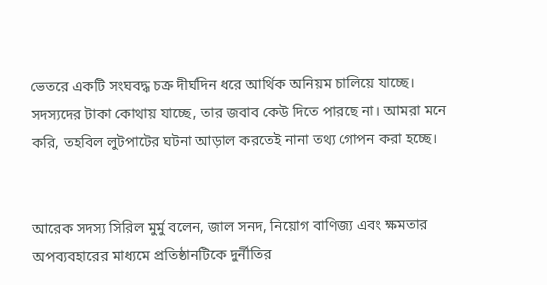ভেতরে একটি সংঘবদ্ধ চক্র দীর্ঘদিন ধরে আর্থিক অনিয়ম চালিয়ে যাচ্ছে। সদস্যদের টাকা কোথায় যাচ্ছে, তার জবাব কেউ দিতে পারছে না। আমরা মনে করি, তহবিল লুটপাটের ঘটনা আড়াল করতেই নানা তথ্য গোপন করা হচ্ছে।


আরেক সদস্য সিরিল মুর্মু বলেন, জাল সনদ, নিয়োগ বাণিজ্য এবং ক্ষমতার অপব্যবহারের মাধ্যমে প্রতিষ্ঠানটিকে দুর্নীতির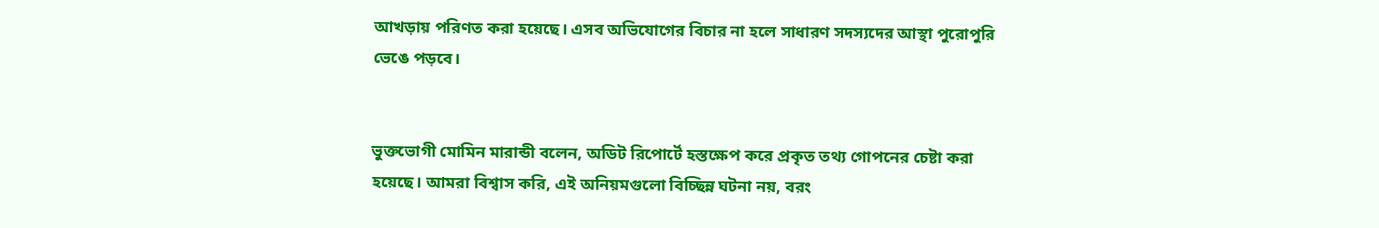আখড়ায় পরিণত করা হয়েছে। এসব অভিযোগের বিচার না হলে সাধারণ সদস্যদের আস্থা পুরোপুরি ভেঙে পড়বে।


ভুক্তভোগী মোমিন মারান্ডী বলেন, অডিট রিপোর্টে হস্তক্ষেপ করে প্রকৃত তথ্য গোপনের চেষ্টা করা হয়েছে। আমরা বিশ্বাস করি, এই অনিয়মগুলো বিচ্ছিন্ন ঘটনা নয়, বরং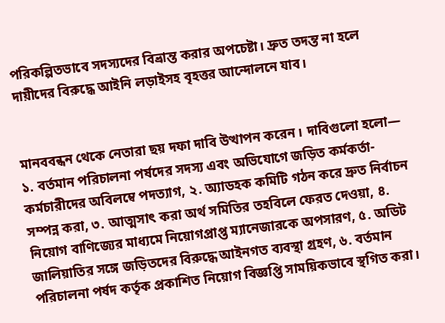পরিকল্পিতভাবে সদস্যদের বিভ্রান্ত করার অপচেষ্টা। দ্রুত তদন্ত না হলে দায়ীদের বিরুদ্ধে আইনি লড়াইসহ বৃহত্তর আন্দোলনে যাব।


মানববন্ধন থেকে নেতারা ছয় দফা দাবি উত্থাপন করেন। দাবিগুলো হলো— ১. বর্তমান পরিচালনা পর্ষদের সদস্য এবং অভিযোগে জড়িত কর্মকর্তা-কর্মচারীদের অবিলম্বে পদত্যাগ, ২. অ্যাডহক কমিটি গঠন করে দ্রুত নির্বাচন সম্পন্ন করা, ৩. আত্মসাৎ করা অর্থ সমিতির তহবিলে ফেরত দেওয়া, ৪. নিয়োগ বাণিজ্যের মাধ্যমে নিয়োগপ্রাপ্ত ম্যানেজারকে অপসারণ, ৫. অডিট জালিয়াতির সঙ্গে জড়িতদের বিরুদ্ধে আইনগত ব্যবস্থা গ্রহণ, ৬. বর্তমান পরিচালনা পর্ষদ কর্তৃক প্রকাশিত নিয়োগ বিজ্ঞপ্তি সাময়িকভাবে স্থগিত করা।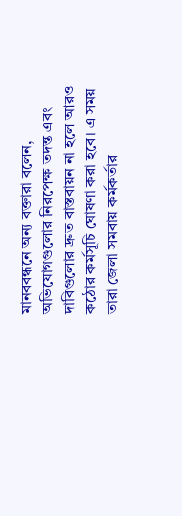মানববন্ধনে অন্য বক্তারা বলেন, অভিযোগগুলোর নিরপেক্ষ তদন্ত এবং দাবিগুলোর দ্রুত বাস্তবায়ন না হলে আরও কঠোর কর্মসূচি ঘোষণা করা হবে। এ সময় তারা জেলা সমবায় কর্মকর্তার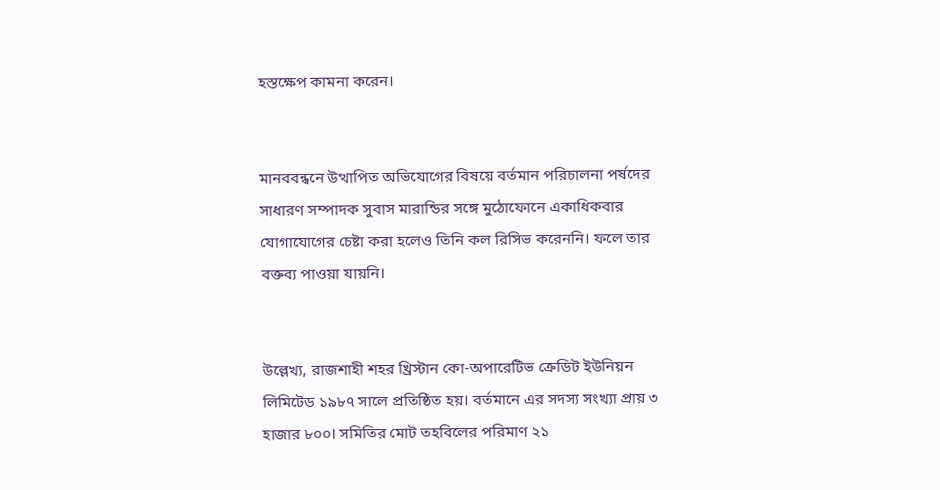হস্তক্ষেপ কামনা করেন।


মানববন্ধনে উত্থাপিত অভিযোগের বিষয়ে বর্তমান পরিচালনা পর্ষদের সাধারণ সম্পাদক সুবাস মারান্ডির সঙ্গে মুঠোফোনে একাধিকবার যোগাযোগের চেষ্টা করা হলেও তিনি কল রিসিভ করেননি। ফলে তার বক্তব্য পাওয়া যায়নি।


উল্লেখ্য, রাজশাহী শহর খ্রিস্টান কো-অপারেটিভ ক্রেডিট ইউনিয়ন লিমিটেড ১৯৮৭ সালে প্রতিষ্ঠিত হয়। বর্তমানে এর সদস্য সংখ্যা প্রায় ৩ হাজার ৮০০। সমিতির মোট তহবিলের পরিমাণ ২১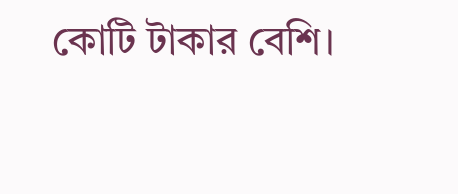কোটি টাকার বেশি।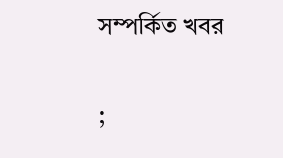সম্পর্কিত খবর

;